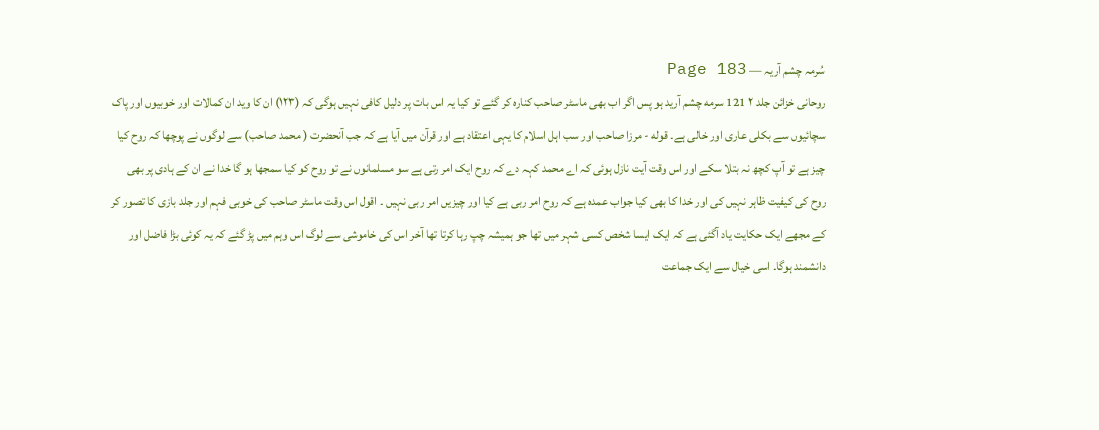سُرمہ چشم آریہ — Page 183
روحانی خزائن جلد ۲ 121 سرمه چشم آرید ہو پس اگر اب بھی ماسٹر صاحب کنارہ کر گئے تو کیا یہ اس بات پر دلیل کافی نہیں ہوگی کہ (۱۲۳) ان کا وید ان کمالات اور خوبیوں اور پاک سچائیوں سے بکلی عاری اور خالی ہے۔ قوله - مرزا صاحب اور سب اہل اسلام کا یہی اعتقاد ہے اور قرآن میں آیا ہے کہ جب آنحضرت ( محمد صاحب) سے لوگوں نے پوچھا کہ روح کیا چیز ہے تو آپ کچھ نہ بتلا سکے اور اس وقت آیت نازل ہوئی کہ اے محمد کہہ دے کہ روح ایک امر رتی ہے سو مسلمانوں نے تو روح کو کیا سمجھا ہو گا خدا نے ان کے ہادی پر بھی روح کی کیفیت ظاہر نہیں کی اور خدا کا بھی کیا جواب عمدہ ہے کہ روح امر ربی ہے کیا اور چیزیں امر ربی نہیں ۔ اقول اس وقت ماسٹر صاحب کی خوبی فہم اور جلد بازی کا تصور کر کے مجھے ایک حکایت یاد آگئی ہے کہ ایک ایسا شخص کسی شہر میں تھا جو ہمیشہ چپ رہا کرتا تھا آخر اس کی خاموشی سے لوگ اس وہم میں پڑ گئے کہ یہ کوئی بڑا فاضل اور دانشمند ہوگا۔ اسی خیال سے ایک جماعت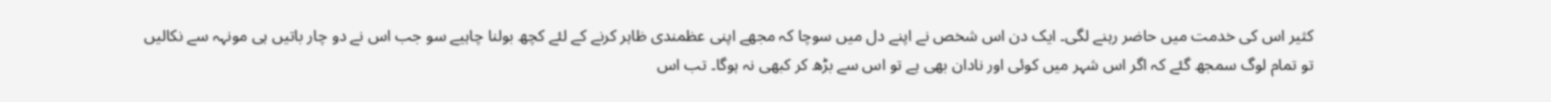کثیر اس کی خدمت میں حاضر رہنے لگی۔ ایک دن اس شخص نے اپنے دل میں سوچا کہ مجھے اپنی عظمندی ظاہر کرنے کے لئے کچھ بولنا چاہیے سو جب اس نے دو چار باتیں ہی مونہہ سے نکالیں تو تمام لوگ سمجھ گئے کہ اگر اس شہر میں کوئی اور نادان بھی ہے تو اس سے بڑھ کر کبھی نہ ہوگا۔ تب اس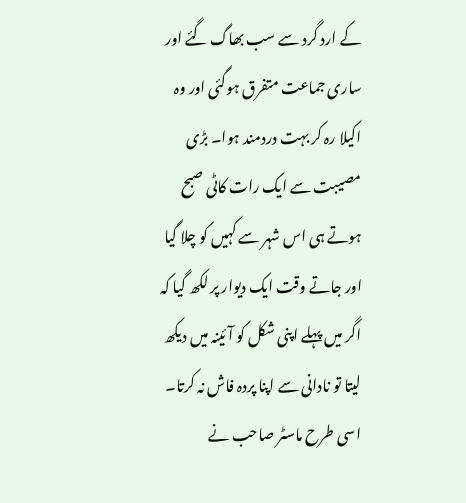کے ارد گرد سے سب بھاگ گئے اور ساری جماعت متفرق ہوگئی اور وہ اکیلا رہ کر بہت دردمند ہوا۔ بڑی مصیبت سے ایک رات کاٹی صبح ہوتے ہی اس شہر سے کہیں کو چلا گیا اور جاتے وقت ایک دیوار پر لکھ گیا کہ اگر میں پہلے اپنی شکل کو آئینہ میں دیکھ لیتا تو نادانی سے اپنا پردہ فاش نہ کرتا۔ اسی طرح ماسٹر صاحب نے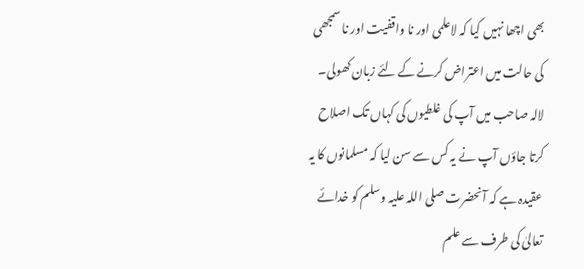بھی اچھا نہیں کیا کہ لاعلمی اور نا واقفیت اور نا سمجھی کی حالت میں اعتراض کرنے کے لئے زبان کھولی۔ لالہ صاحب میں آپ کی غلطیوں کی کہاں تک اصلاح کرتا جاؤں آپ نے یہ کس سے سن لیا کہ مسلمانوں کا یہ عقیدہ ہے کہ آنحضرت صلی اللہ علیہ وسلم کو خدائے تعالیٰ کی طرف سے علم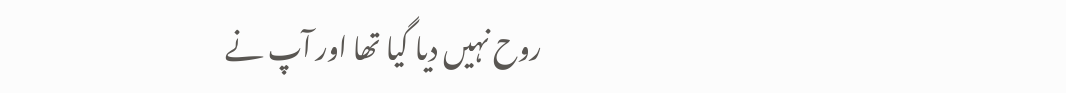روح نہیں دیا گیا تھا اور آپ نے